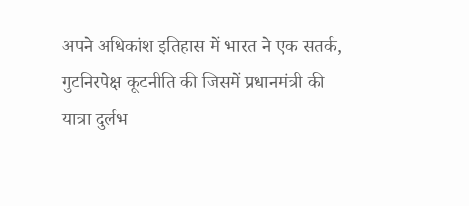अपने अधिकांश इतिहास में भारत ने एक सतर्क, गुटनिरपेक्ष कूटनीति की जिसमें प्रधानमंत्री की यात्रा दुर्लभ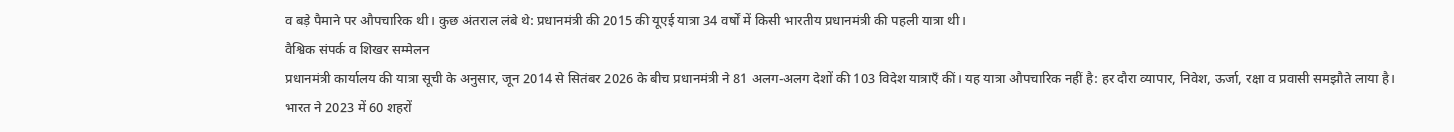व बड़े पैमाने पर औपचारिक थी। कुछ अंतराल लंबे थे: प्रधानमंत्री की 2015 की यूएई यात्रा 34 वर्षों में किसी भारतीय प्रधानमंत्री की पहली यात्रा थी।
वैश्विक संपर्क व शिखर सम्मेलन
प्रधानमंत्री कार्यालय की यात्रा सूची के अनुसार, जून 2014 से सितंबर 2026 के बीच प्रधानमंत्री ने 81 अलग-अलग देशों की 103 विदेश यात्राएँ कीं। यह यात्रा औपचारिक नहीं है: हर दौरा व्यापार, निवेश, ऊर्जा, रक्षा व प्रवासी समझौते लाया है। भारत ने 2023 में 60 शहरों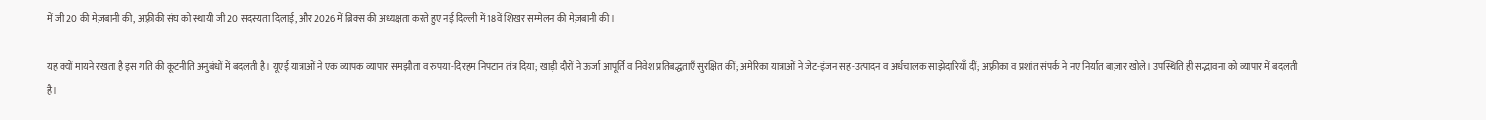में जी20 की मेज़बानी की, अफ़्रीकी संघ को स्थायी जी20 सदस्यता दिलाई, और 2026 में ब्रिक्स की अध्यक्षता करते हुए नई दिल्ली में 18वें शिखर सम्मेलन की मेज़बानी की।

यह क्यों मायने रखता है इस गति की कूटनीति अनुबंधों में बदलती है। यूएई यात्राओं ने एक व्यापक व्यापार समझौता व रुपया-दिरहम निपटान तंत्र दिया; खाड़ी दौरों ने ऊर्जा आपूर्ति व निवेश प्रतिबद्धताएँ सुरक्षित कीं; अमेरिका यात्राओं ने जेट-इंजन सह-उत्पादन व अर्धचालक साझेदारियाँ दीं; अफ़्रीका व प्रशांत संपर्क ने नए निर्यात बाज़ार खोले। उपस्थिति ही सद्भावना को व्यापार में बदलती है।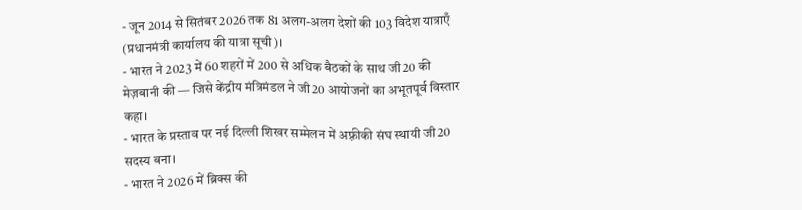- जून 2014 से सितंबर 2026 तक 81 अलग-अलग देशों की 103 विदेश यात्राएँ (प्रधानमंत्री कार्यालय की यात्रा सूची)।
- भारत ने 2023 में 60 शहरों में 200 से अधिक बैठकों के साथ जी20 की मेज़बानी की — जिसे केंद्रीय मंत्रिमंडल ने जी20 आयोजनों का अभूतपूर्व विस्तार कहा।
- भारत के प्रस्ताव पर नई दिल्ली शिखर सम्मेलन में अफ़्रीकी संघ स्थायी जी20 सदस्य बना।
- भारत ने 2026 में ब्रिक्स की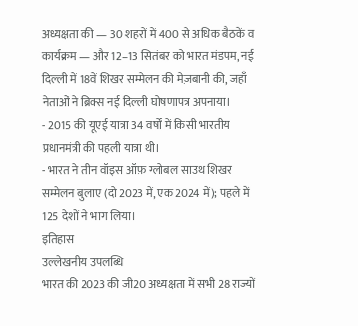अध्यक्षता की — 30 शहरों में 400 से अधिक बैठकें व कार्यक्रम — और 12–13 सितंबर को भारत मंडपम, नई दिल्ली में 18वें शिखर सम्मेलन की मेज़बानी की, जहाँ नेताओं ने ब्रिक्स नई दिल्ली घोषणापत्र अपनाया।
- 2015 की यूएई यात्रा 34 वर्षों में किसी भारतीय प्रधानमंत्री की पहली यात्रा थी।
- भारत ने तीन वॉइस ऑफ़ ग्लोबल साउथ शिखर सम्मेलन बुलाए (दो 2023 में, एक 2024 में); पहले में 125 देशों ने भाग लिया।
इतिहास
उल्लेखनीय उपलब्धि
भारत की 2023 की जी20 अध्यक्षता में सभी 28 राज्यों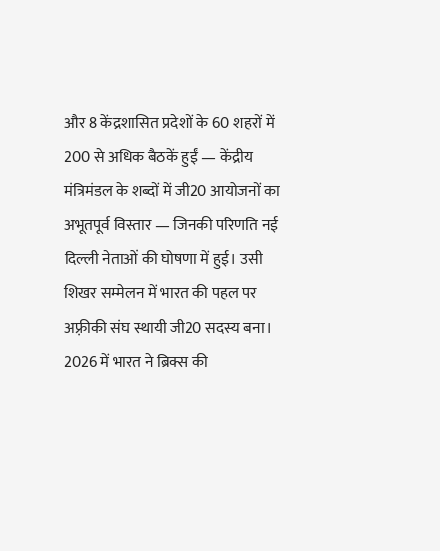और 8 केंद्रशासित प्रदेशों के 60 शहरों में 200 से अधिक बैठकें हुईं — केंद्रीय मंत्रिमंडल के शब्दों में जी20 आयोजनों का अभूतपूर्व विस्तार — जिनकी परिणति नई दिल्ली नेताओं की घोषणा में हुई। उसी शिखर सम्मेलन में भारत की पहल पर अफ़्रीकी संघ स्थायी जी20 सदस्य बना। 2026 में भारत ने ब्रिक्स की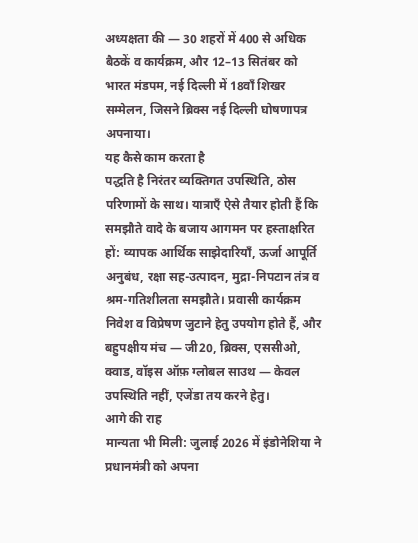अध्यक्षता की — 30 शहरों में 400 से अधिक बैठकें व कार्यक्रम, और 12–13 सितंबर को भारत मंडपम, नई दिल्ली में 18वाँ शिखर सम्मेलन, जिसने ब्रिक्स नई दिल्ली घोषणापत्र अपनाया।
यह कैसे काम करता है
पद्धति है निरंतर व्यक्तिगत उपस्थिति, ठोस परिणामों के साथ। यात्राएँ ऐसे तैयार होती हैं कि समझौते वादे के बजाय आगमन पर हस्ताक्षरित हों: व्यापक आर्थिक साझेदारियाँ, ऊर्जा आपूर्ति अनुबंध, रक्षा सह-उत्पादन, मुद्रा-निपटान तंत्र व श्रम-गतिशीलता समझौते। प्रवासी कार्यक्रम निवेश व विप्रेषण जुटाने हेतु उपयोग होते हैं, और बहुपक्षीय मंच — जी20, ब्रिक्स, एससीओ, क्वाड, वॉइस ऑफ़ ग्लोबल साउथ — केवल उपस्थिति नहीं, एजेंडा तय करने हेतु।
आगे की राह
मान्यता भी मिली: जुलाई 2026 में इंडोनेशिया ने प्रधानमंत्री को अपना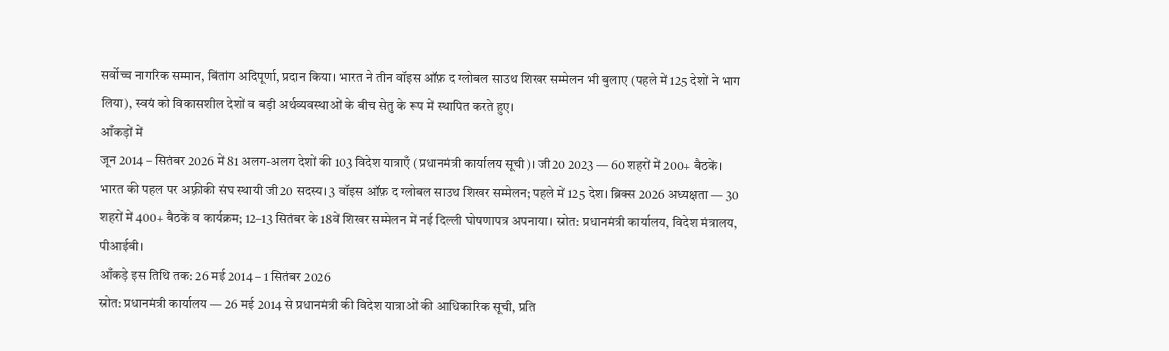सर्वोच्च नागरिक सम्मान, बिंतांग अदिपूर्णा, प्रदान किया। भारत ने तीन वॉइस ऑफ़ द ग्लोबल साउथ शिखर सम्मेलन भी बुलाए (पहले में 125 देशों ने भाग लिया), स्वयं को विकासशील देशों व बड़ी अर्थव्यवस्थाओं के बीच सेतु के रूप में स्थापित करते हुए।
आँकड़ों में
जून 2014 – सितंबर 2026 में 81 अलग-अलग देशों की 103 विदेश यात्राएँ (प्रधानमंत्री कार्यालय सूची)। जी20 2023 — 60 शहरों में 200+ बैठकें। भारत की पहल पर अफ़्रीकी संघ स्थायी जी20 सदस्य। 3 वॉइस ऑफ़ द ग्लोबल साउथ शिखर सम्मेलन; पहले में 125 देश। ब्रिक्स 2026 अध्यक्षता — 30 शहरों में 400+ बैठकें व कार्यक्रम; 12–13 सितंबर के 18वें शिखर सम्मेलन में नई दिल्ली घोषणापत्र अपनाया। स्रोत: प्रधानमंत्री कार्यालय, विदेश मंत्रालय, पीआईबी।
आँकड़े इस तिथि तक: 26 मई 2014 – 1 सितंबर 2026
स्रोत: प्रधानमंत्री कार्यालय — 26 मई 2014 से प्रधानमंत्री की विदेश यात्राओं की आधिकारिक सूची, प्रति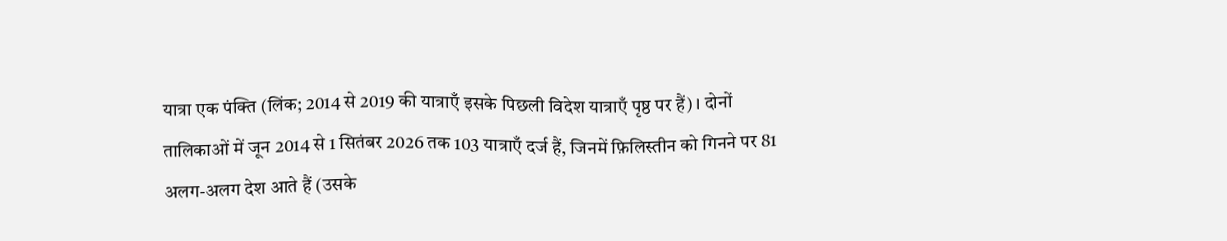यात्रा एक पंक्ति (लिंक; 2014 से 2019 की यात्राएँ इसके पिछली विदेश यात्राएँ पृष्ठ पर हैं)। दोनों तालिकाओं में जून 2014 से 1 सितंबर 2026 तक 103 यात्राएँ दर्ज हैं, जिनमें फ़िलिस्तीन को गिनने पर 81 अलग-अलग देश आते हैं (उसके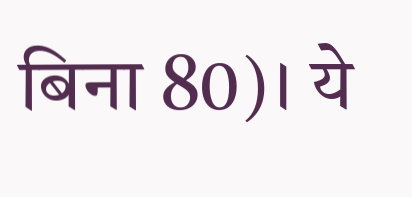बिना 80)। ये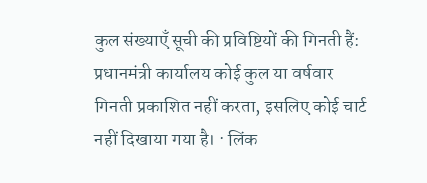कुल संख्याएँ सूची की प्रविष्टियों की गिनती हैं: प्रधानमंत्री कार्यालय कोई कुल या वर्षवार गिनती प्रकाशित नहीं करता, इसलिए कोई चार्ट नहीं दिखाया गया है। · लिंक